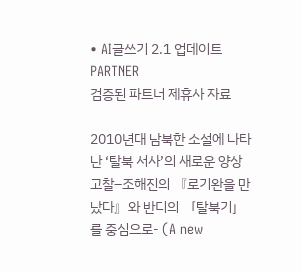• AI글쓰기 2.1 업데이트
PARTNER
검증된 파트너 제휴사 자료

2010년대 남북한 소설에 나타난 ‘탈북 서사’의 새로운 양상 고찰–조해진의 『로기완을 만났다』와 반디의 「탈북기」를 중심으로- (A new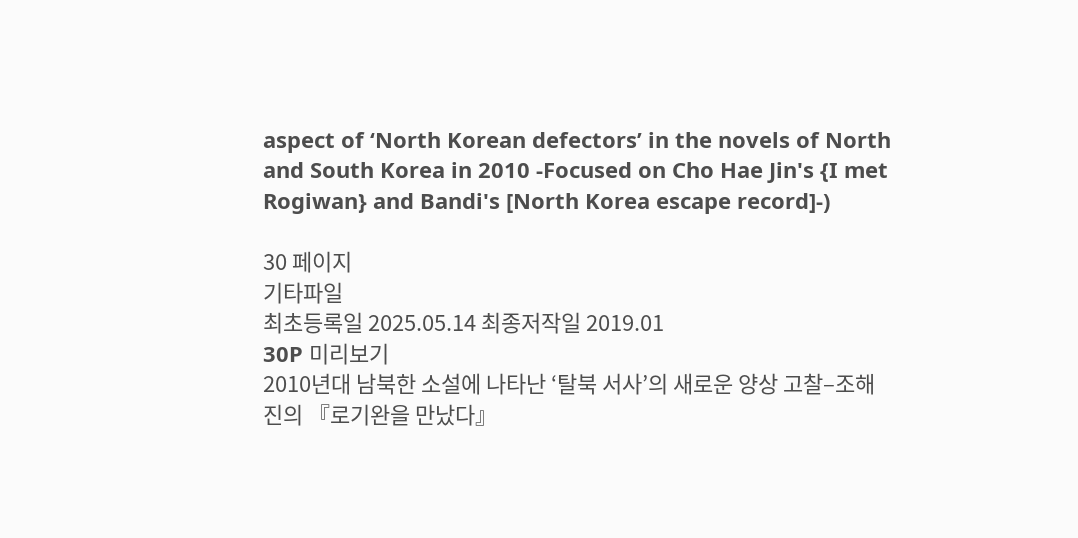aspect of ‘North Korean defectors’ in the novels of North and South Korea in 2010 -Focused on Cho Hae Jin's {I met Rogiwan} and Bandi's [North Korea escape record]-)

30 페이지
기타파일
최초등록일 2025.05.14 최종저작일 2019.01
30P 미리보기
2010년대 남북한 소설에 나타난 ‘탈북 서사’의 새로운 양상 고찰–조해진의 『로기완을 만났다』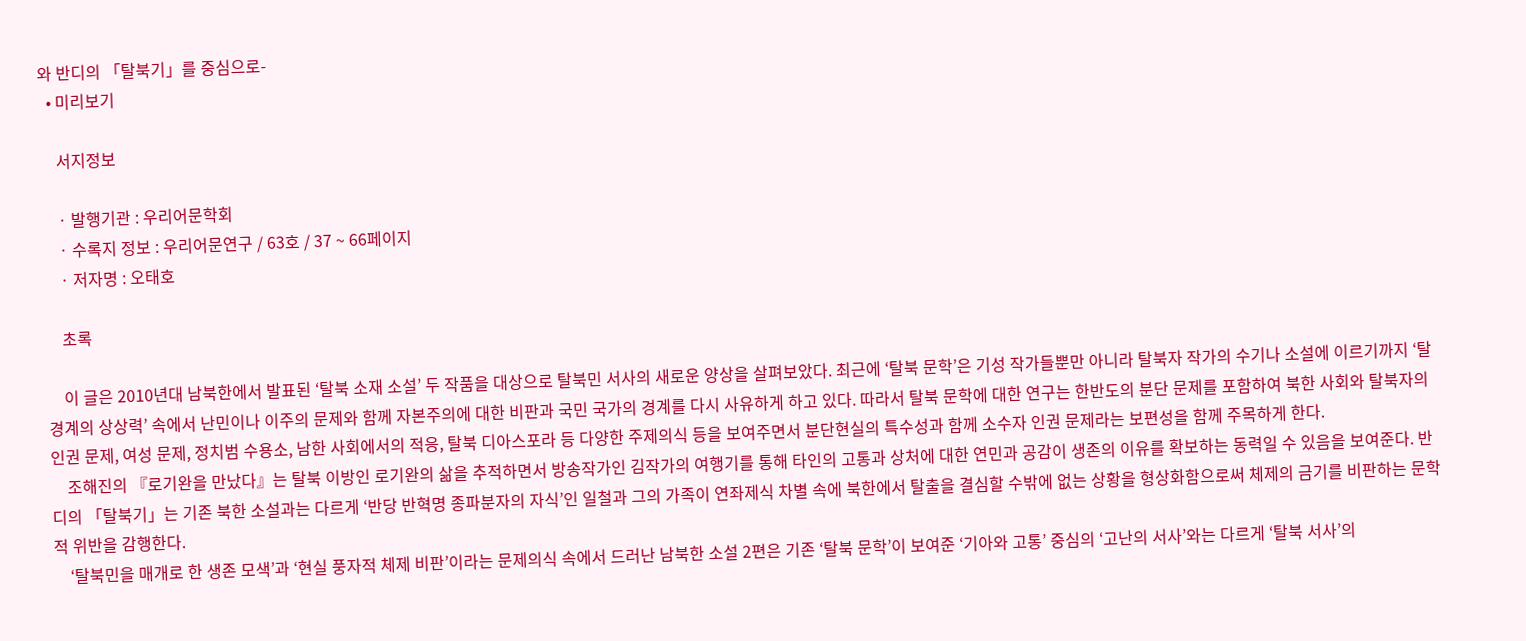와 반디의 「탈북기」를 중심으로-
  • 미리보기

    서지정보

    · 발행기관 : 우리어문학회
    · 수록지 정보 : 우리어문연구 / 63호 / 37 ~ 66페이지
    · 저자명 : 오태호

    초록

    이 글은 2010년대 남북한에서 발표된 ‘탈북 소재 소설’ 두 작품을 대상으로 탈북민 서사의 새로운 양상을 살펴보았다. 최근에 ‘탈북 문학’은 기성 작가들뿐만 아니라 탈북자 작가의 수기나 소설에 이르기까지 ‘탈경계의 상상력’ 속에서 난민이나 이주의 문제와 함께 자본주의에 대한 비판과 국민 국가의 경계를 다시 사유하게 하고 있다. 따라서 탈북 문학에 대한 연구는 한반도의 분단 문제를 포함하여 북한 사회와 탈북자의 인권 문제, 여성 문제, 정치범 수용소, 남한 사회에서의 적응, 탈북 디아스포라 등 다양한 주제의식 등을 보여주면서 분단현실의 특수성과 함께 소수자 인권 문제라는 보편성을 함께 주목하게 한다.
    조해진의 『로기완을 만났다』는 탈북 이방인 로기완의 삶을 추적하면서 방송작가인 김작가의 여행기를 통해 타인의 고통과 상처에 대한 연민과 공감이 생존의 이유를 확보하는 동력일 수 있음을 보여준다. 반디의 「탈북기」는 기존 북한 소설과는 다르게 ‘반당 반혁명 종파분자의 자식’인 일철과 그의 가족이 연좌제식 차별 속에 북한에서 탈출을 결심할 수밖에 없는 상황을 형상화함으로써 체제의 금기를 비판하는 문학적 위반을 감행한다.
    ‘탈북민을 매개로 한 생존 모색’과 ‘현실 풍자적 체제 비판’이라는 문제의식 속에서 드러난 남북한 소설 2편은 기존 ‘탈북 문학’이 보여준 ‘기아와 고통’ 중심의 ‘고난의 서사’와는 다르게 ‘탈북 서사’의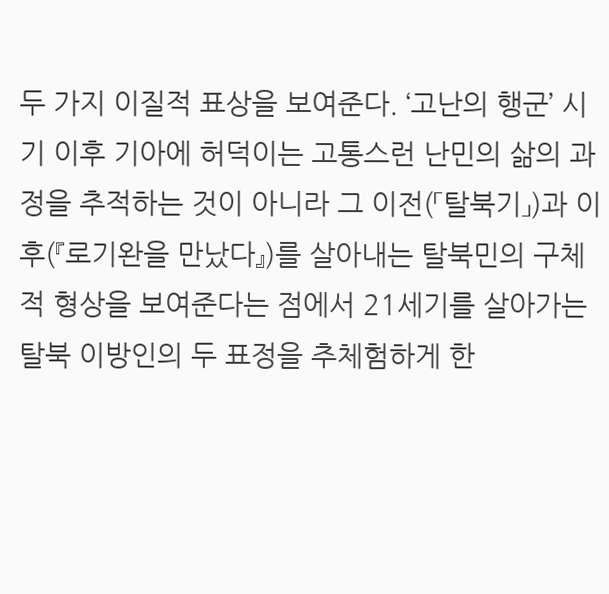두 가지 이질적 표상을 보여준다. ‘고난의 행군’ 시기 이후 기아에 허덕이는 고통스런 난민의 삶의 과정을 추적하는 것이 아니라 그 이전(「탈북기」)과 이후(『로기완을 만났다』)를 살아내는 탈북민의 구체적 형상을 보여준다는 점에서 21세기를 살아가는 탈북 이방인의 두 표정을 추체험하게 한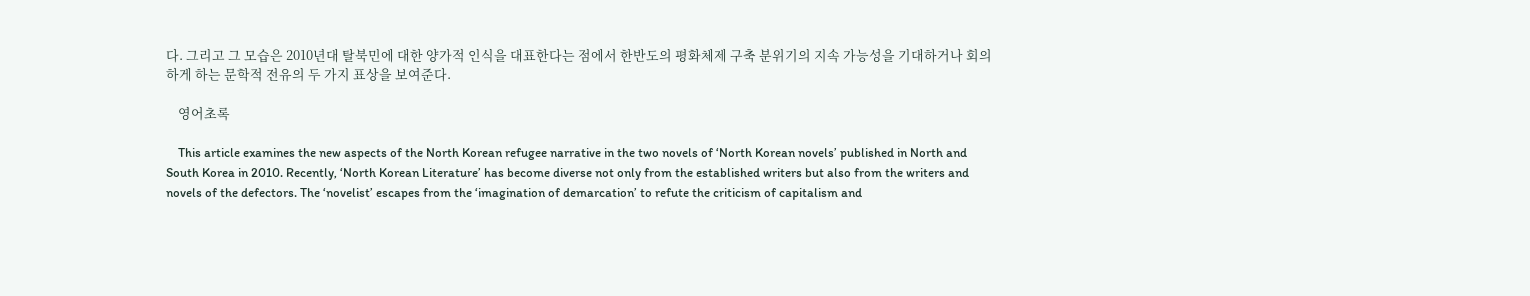다. 그리고 그 모습은 2010년대 탈북민에 대한 양가적 인식을 대표한다는 점에서 한반도의 평화체제 구축 분위기의 지속 가능성을 기대하거나 회의하게 하는 문학적 전유의 두 가지 표상을 보여준다.

    영어초록

    This article examines the new aspects of the North Korean refugee narrative in the two novels of ‘North Korean novels’ published in North and South Korea in 2010. Recently, ‘North Korean Literature’ has become diverse not only from the established writers but also from the writers and novels of the defectors. The ‘novelist’ escapes from the ‘imagination of demarcation’ to refute the criticism of capitalism and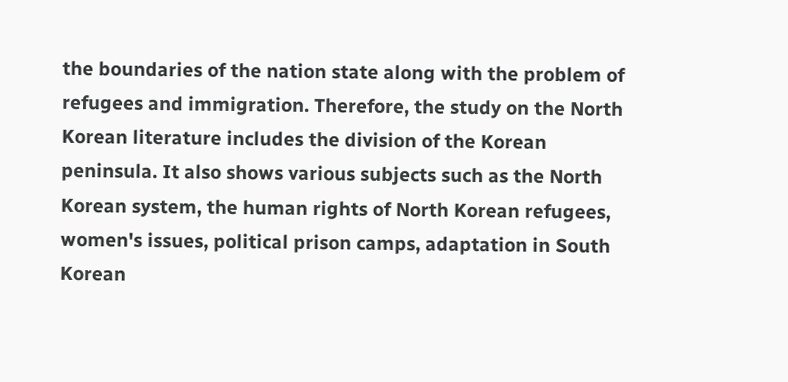the boundaries of the nation state along with the problem of refugees and immigration. Therefore, the study on the North Korean literature includes the division of the Korean peninsula. It also shows various subjects such as the North Korean system, the human rights of North Korean refugees, women's issues, political prison camps, adaptation in South Korean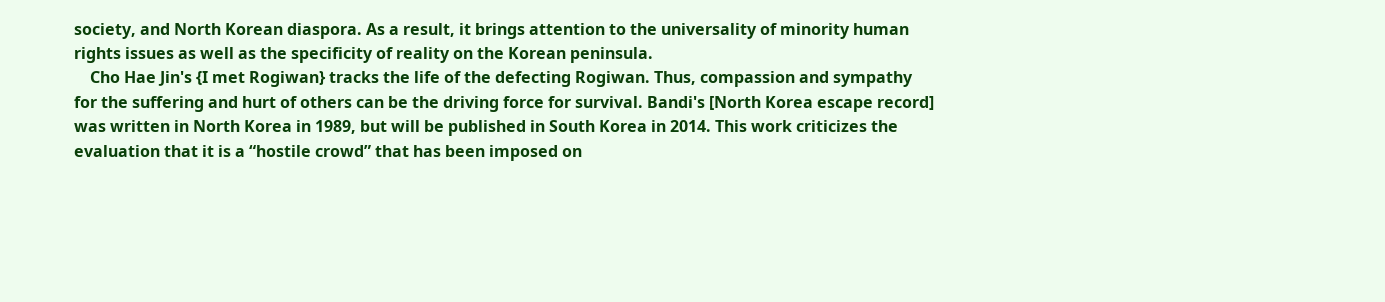society, and North Korean diaspora. As a result, it brings attention to the universality of minority human rights issues as well as the specificity of reality on the Korean peninsula.
    Cho Hae Jin's {I met Rogiwan} tracks the life of the defecting Rogiwan. Thus, compassion and sympathy for the suffering and hurt of others can be the driving force for survival. Bandi's [North Korea escape record] was written in North Korea in 1989, but will be published in South Korea in 2014. This work criticizes the evaluation that it is a “hostile crowd” that has been imposed on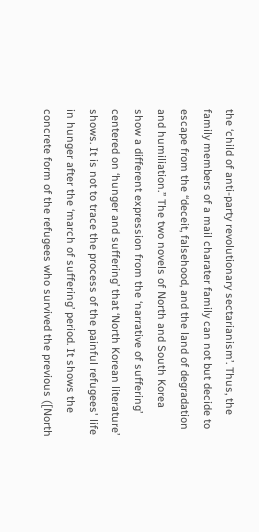the ‘child of anti-party revolutionary sectarianism’. Thus, the family members of a mail charater family can not but decide to escape from the “deceit, falsehood, and the land of degradation and humiliation.” The two novels of North and South Korea show a different expression from the ‘narrative of suffering’ centered on ‘hunger and suffering’ that ‘North Korean literature’ shows. It is not to trace the process of the painful refugees' life in hunger after the ‘march of suffering’ period. It shows the concrete form of the refugees who survived the previous ([North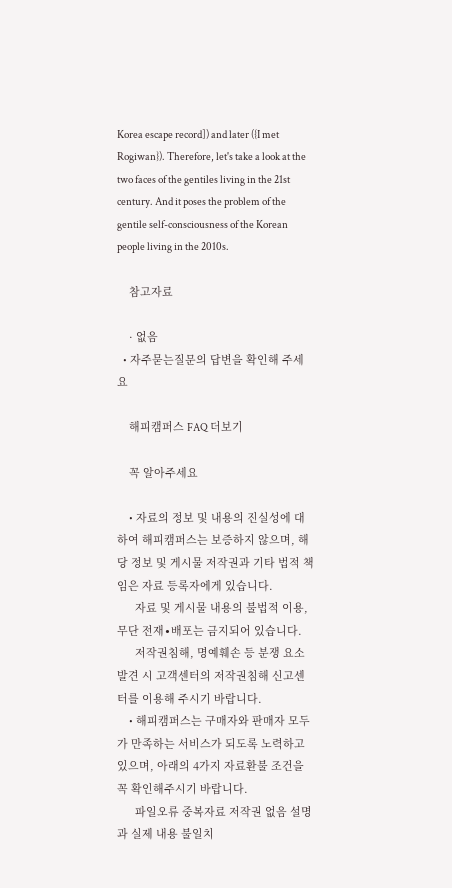Korea escape record]) and later ({I met Rogiwan}). Therefore, let's take a look at the two faces of the gentiles living in the 21st century. And it poses the problem of the gentile self-consciousness of the Korean people living in the 2010s.

    참고자료

    · 없음
  • 자주묻는질문의 답변을 확인해 주세요

    해피캠퍼스 FAQ 더보기

    꼭 알아주세요

    • 자료의 정보 및 내용의 진실성에 대하여 해피캠퍼스는 보증하지 않으며, 해당 정보 및 게시물 저작권과 기타 법적 책임은 자료 등록자에게 있습니다.
      자료 및 게시물 내용의 불법적 이용, 무단 전재∙배포는 금지되어 있습니다.
      저작권침해, 명예훼손 등 분쟁 요소 발견 시 고객센터의 저작권침해 신고센터를 이용해 주시기 바랍니다.
    • 해피캠퍼스는 구매자와 판매자 모두가 만족하는 서비스가 되도록 노력하고 있으며, 아래의 4가지 자료환불 조건을 꼭 확인해주시기 바랍니다.
      파일오류 중복자료 저작권 없음 설명과 실제 내용 불일치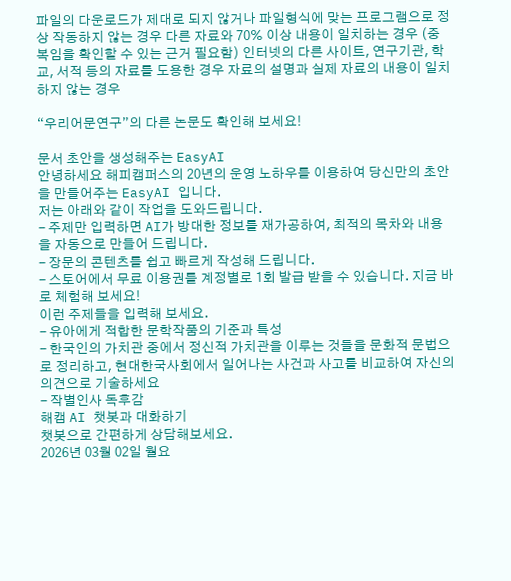파일의 다운로드가 제대로 되지 않거나 파일형식에 맞는 프로그램으로 정상 작동하지 않는 경우 다른 자료와 70% 이상 내용이 일치하는 경우 (중복임을 확인할 수 있는 근거 필요함) 인터넷의 다른 사이트, 연구기관, 학교, 서적 등의 자료를 도용한 경우 자료의 설명과 실제 자료의 내용이 일치하지 않는 경우

“우리어문연구”의 다른 논문도 확인해 보세요!

문서 초안을 생성해주는 EasyAI
안녕하세요 해피캠퍼스의 20년의 운영 노하우를 이용하여 당신만의 초안을 만들어주는 EasyAI 입니다.
저는 아래와 같이 작업을 도와드립니다.
- 주제만 입력하면 AI가 방대한 정보를 재가공하여, 최적의 목차와 내용을 자동으로 만들어 드립니다.
- 장문의 콘텐츠를 쉽고 빠르게 작성해 드립니다.
- 스토어에서 무료 이용권를 계정별로 1회 발급 받을 수 있습니다. 지금 바로 체험해 보세요!
이런 주제들을 입력해 보세요.
- 유아에게 적합한 문학작품의 기준과 특성
- 한국인의 가치관 중에서 정신적 가치관을 이루는 것들을 문화적 문법으로 정리하고, 현대한국사회에서 일어나는 사건과 사고를 비교하여 자신의 의견으로 기술하세요
- 작별인사 독후감
해캠 AI 챗봇과 대화하기
챗봇으로 간편하게 상담해보세요.
2026년 03월 02일 월요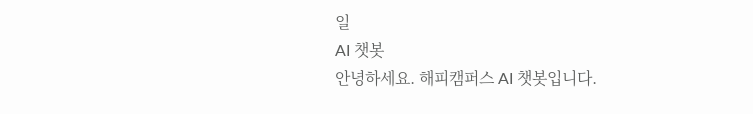일
AI 챗봇
안녕하세요. 해피캠퍼스 AI 챗봇입니다.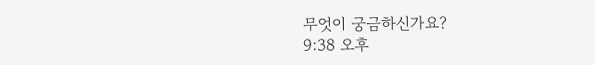무엇이 궁금하신가요?
9:38 오후